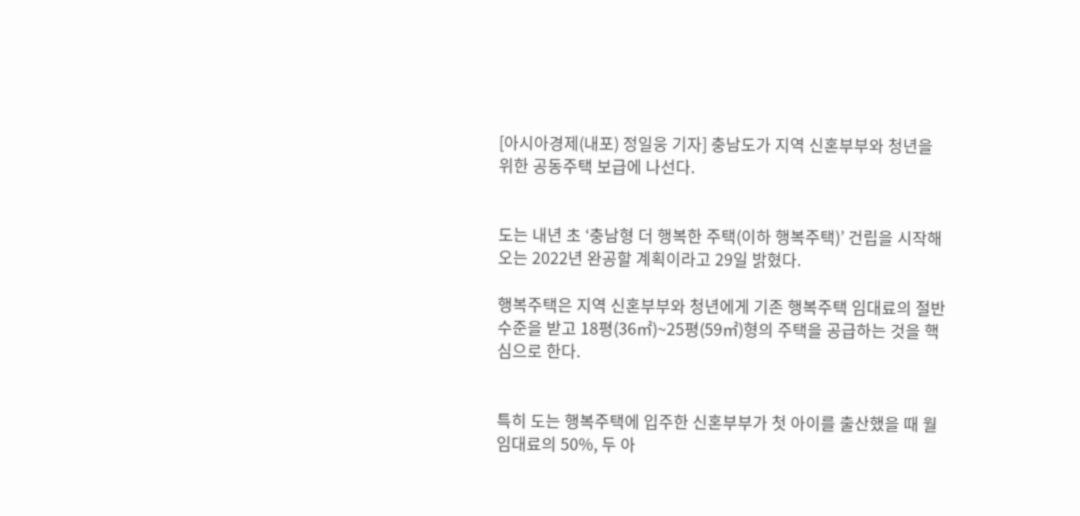[아시아경제(내포) 정일웅 기자] 충남도가 지역 신혼부부와 청년을 위한 공동주택 보급에 나선다.


도는 내년 초 ‘충남형 더 행복한 주택(이하 행복주택)’ 건립을 시작해 오는 2022년 완공할 계획이라고 29일 밝혔다.

행복주택은 지역 신혼부부와 청년에게 기존 행복주택 임대료의 절반 수준을 받고 18평(36㎡)~25평(59㎡)형의 주택을 공급하는 것을 핵심으로 한다.


특히 도는 행복주택에 입주한 신혼부부가 첫 아이를 출산했을 때 월 임대료의 50%, 두 아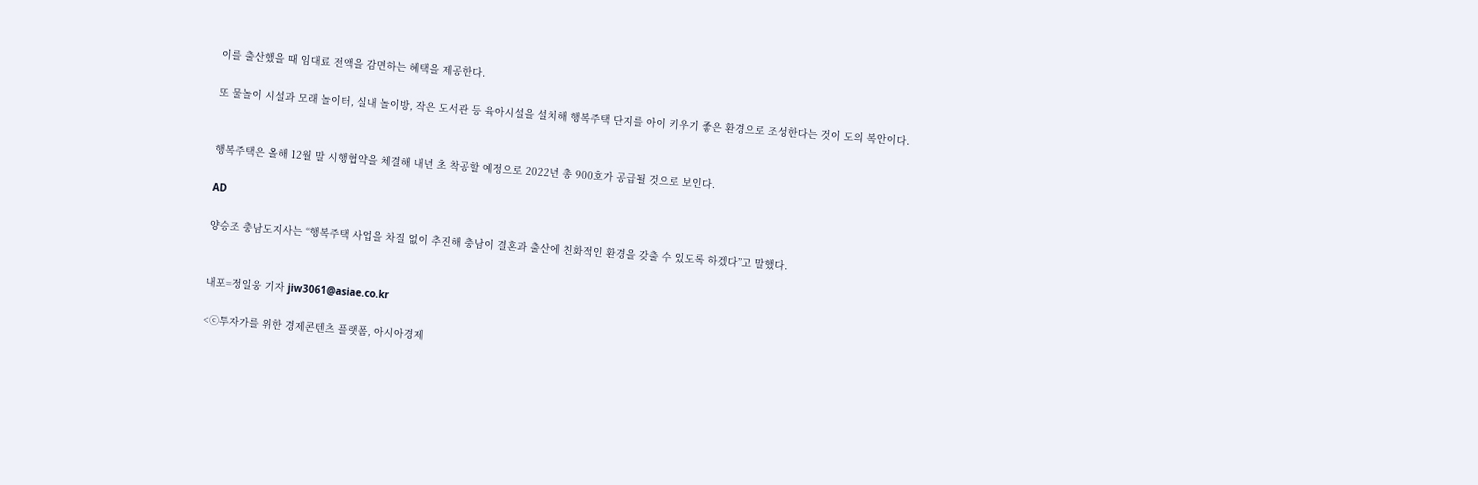이를 출산했을 때 임대료 전액을 감면하는 혜택을 제공한다.

또 물놀이 시설과 모래 놀이터, 실내 놀이방, 작은 도서관 등 육아시설을 설치해 행복주택 단지를 아이 키우기 좋은 환경으로 조성한다는 것이 도의 복안이다.


행복주택은 올해 12월 말 시행협약을 체결해 내년 초 착공할 예정으로 2022년 총 900호가 공급될 것으로 보인다.

AD

양승조 충남도지사는 “행복주택 사업을 차질 없이 추진해 충남이 결혼과 출산에 친화적인 환경을 갖출 수 있도록 하겠다”고 말했다.


내포=정일웅 기자 jiw3061@asiae.co.kr

<ⓒ투자가를 위한 경제콘텐츠 플랫폼, 아시아경제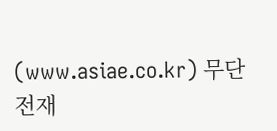(www.asiae.co.kr) 무단전재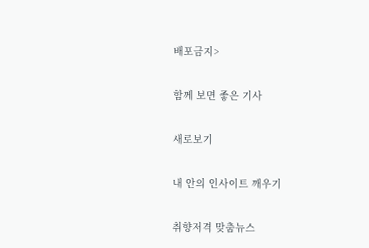배포금지>

함께 보면 좋은 기사

새로보기

내 안의 인사이트 깨우기

취향저격 맞춤뉴스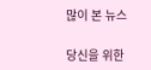많이 본 뉴스

당신을 위한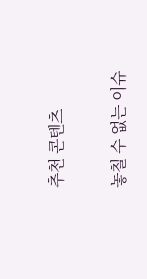추천 콘텐츠

놓칠 수 없는 이슈